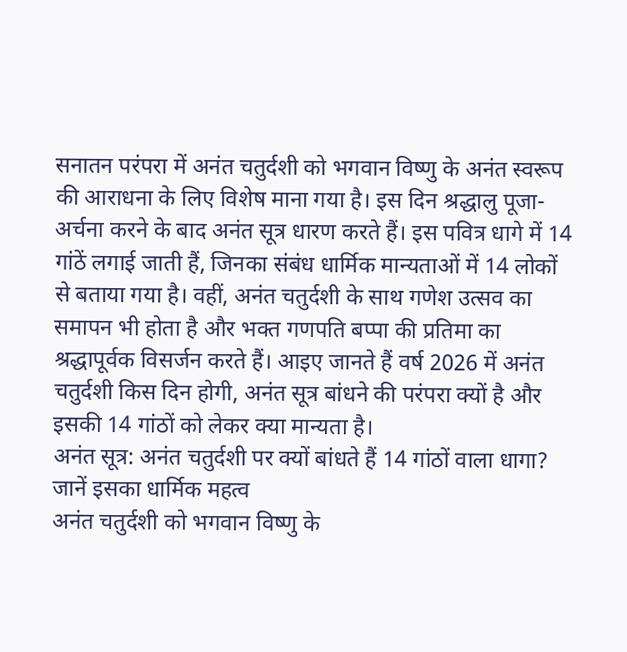सनातन परंपरा में अनंत चतुर्दशी को भगवान विष्णु के अनंत स्वरूप की आराधना के लिए विशेष माना गया है। इस दिन श्रद्धालु पूजा-अर्चना करने के बाद अनंत सूत्र धारण करते हैं। इस पवित्र धागे में 14 गांठें लगाई जाती हैं, जिनका संबंध धार्मिक मान्यताओं में 14 लोकों से बताया गया है। वहीं, अनंत चतुर्दशी के साथ गणेश उत्सव का समापन भी होता है और भक्त गणपति बप्पा की प्रतिमा का श्रद्धापूर्वक विसर्जन करते हैं। आइए जानते हैं वर्ष 2026 में अनंत चतुर्दशी किस दिन होगी, अनंत सूत्र बांधने की परंपरा क्यों है और इसकी 14 गांठों को लेकर क्या मान्यता है।
अनंत सूत्र: अनंत चतुर्दशी पर क्यों बांधते हैं 14 गांठों वाला धागा? जानें इसका धार्मिक महत्व
अनंत चतुर्दशी को भगवान विष्णु के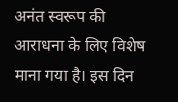अनंत स्वरूप की आराधना के लिए विशेष माना गया है। इस दिन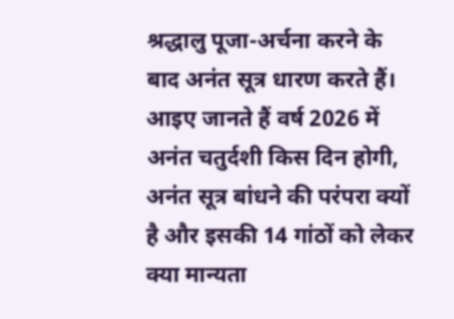श्रद्धालु पूजा-अर्चना करने के बाद अनंत सूत्र धारण करते हैं। आइए जानते हैं वर्ष 2026 में अनंत चतुर्दशी किस दिन होगी, अनंत सूत्र बांधने की परंपरा क्यों है और इसकी 14 गांठों को लेकर क्या मान्यता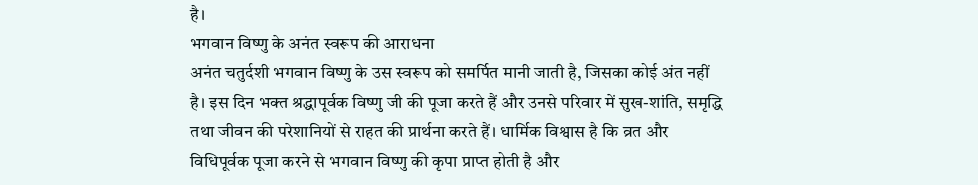है।
भगवान विष्णु के अनंत स्वरूप की आराधना
अनंत चतुर्दशी भगवान विष्णु के उस स्वरूप को समर्पित मानी जाती है, जिसका कोई अंत नहीं है। इस दिन भक्त श्रद्धापूर्वक विष्णु जी की पूजा करते हैं और उनसे परिवार में सुख-शांति, समृद्धि तथा जीवन की परेशानियों से राहत की प्रार्थना करते हैं। धार्मिक विश्वास है कि व्रत और विधिपूर्वक पूजा करने से भगवान विष्णु की कृपा प्राप्त होती है और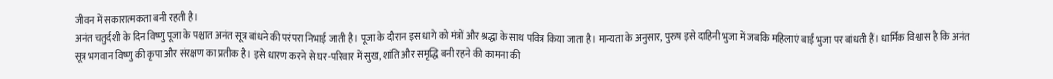जीवन में सकारात्मकता बनी रहती है।
अनंत चतुर्दशी के दिन विष्णु पूजा के पश्चात अनंत सूत्र बांधने की परंपरा निभाई जाती है। पूजा के दौरान इस धागे को मंत्रों और श्रद्धा के साथ पवित्र किया जाता है। मान्यता के अनुसार, पुरुष इसे दाहिनी भुजा में जबकि महिलाएं बाईं भुजा पर बांधती हैं। धार्मिक विश्वास है कि अनंत सूत्र भगवान विष्णु की कृपा और संरक्षण का प्रतीक है। इसे धारण करने से घर-परिवार में सुख, शांति और समृद्धि बनी रहने की कामना की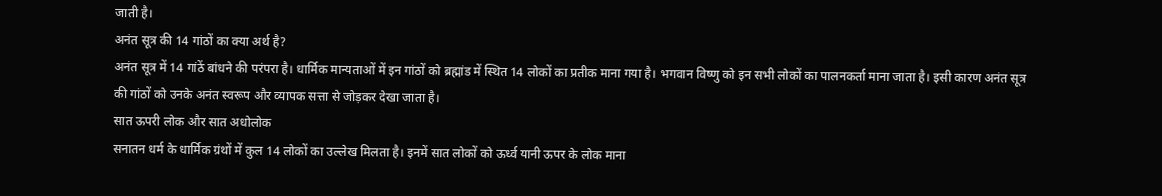जाती है।
अनंत सूत्र की 14 गांठों का क्या अर्थ है?
अनंत सूत्र में 14 गांठें बांधने की परंपरा है। धार्मिक मान्यताओं में इन गांठों को ब्रह्मांड में स्थित 14 लोकों का प्रतीक माना गया है। भगवान विष्णु को इन सभी लोकों का पालनकर्ता माना जाता है। इसी कारण अनंत सूत्र की गांठों को उनके अनंत स्वरूप और व्यापक सत्ता से जोड़कर देखा जाता है।
सात ऊपरी लोक और सात अधोलोक
सनातन धर्म के धार्मिक ग्रंथों में कुल 14 लोकों का उल्लेख मिलता है। इनमें सात लोकों को ऊर्ध्व यानी ऊपर के लोक माना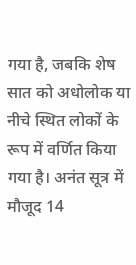गया है, जबकि शेष सात को अधोलोक या नीचे स्थित लोकों के रूप में वर्णित किया गया है। अनंत सूत्र में मौजूद 14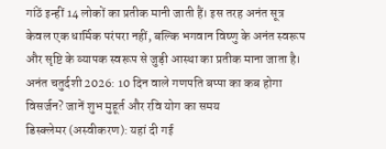गांठें इन्हीं 14 लोकों का प्रतीक मानी जाती हैं। इस तरह अनंत सूत्र केवल एक धार्मिक परंपरा नहीं, बल्कि भगवान विष्णु के अनंत स्वरूप और सृष्टि के व्यापक स्वरूप से जुड़ी आस्था का प्रतीक माना जाता है।
अनंत चतुर्दशी 2026: 10 दिन वाले गणपति बप्पा का कब होगा विसर्जन? जानें शुभ मुहूर्त और रवि योग का समय
डिस्क्लेमर (अस्वीकरण): यहां दी गई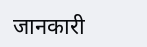जानकारी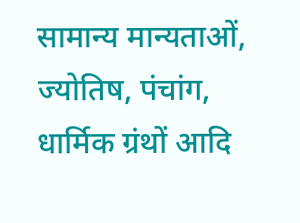सामान्य मान्यताओं, ज्योतिष, पंचांग, धार्मिक ग्रंथों आदि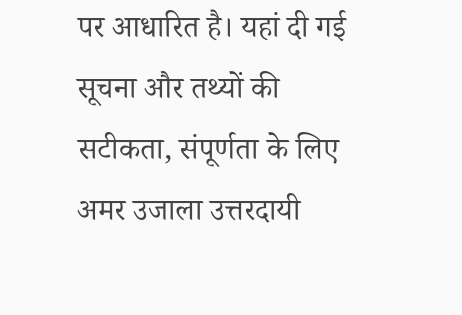पर आधारित है। यहां दी गई सूचना और तथ्यों की सटीकता, संपूर्णता के लिए अमर उजाला उत्तरदायी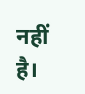नहीं है।